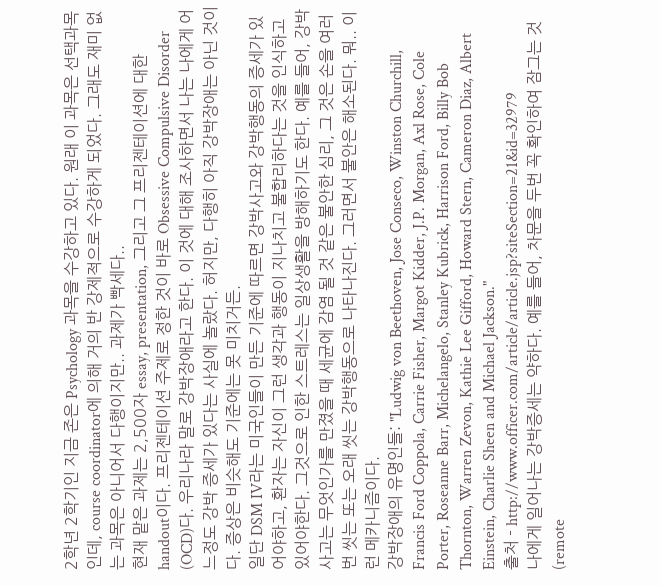2학년 2학기인 지금 존은 Psychology 과목을 수강하고 있다. 원래 이 과목은 선택과목인데, course coordinator에 의해 거의 반 강제적으로 수강하게 되었다. 그래도 재미 없는 과목은 아니어서 다행이지만.. 과제가 빡세다..
현재 맡은 과제는 2,500자 essay, presentation, 그리고 그 프리젠테이션에 대한 handout이다. 프리젠테이션 주제로 정한 것이 바로 Obsessive Compulsive Disorder (OCD)다. 우리나라 말로 강박장애라고 한다. 이 것에 대해 조사하면서 나는 나에게 어느정도 강박 증세가 있다는 사실에 놀랐다. 허지만, 다행히 아직 강박장애는 아닌 것이다. 증상은 비슷해도 기준에는 못 미치거든.
일단 DSM IV라는 미국인들이 만든 기준에 따르면 강박사고와 강박행동의 증세가 있어야하고, 환자는 자신이 그런 생각과 행동이 지나치고 불합리하다는 것을 인식하고 있어야한다. 그것으로 인한 스트레스는 일상생활을 방해하기도 한다. 예를 들어, 강박사고는 무엇인가를 만졌을 때 세균에 감염 될 것 같은 불안한 심리, 그 것은 손을 여러번 씻는 또는 오래 씻는 강박행동으로 나타나진다. 그러면서 불안은 해소된다. 뭐.. 이런 메카니즘이다.
강박장애의 유명인들: "Ludwig von Beethoven, Jose Conseco, Winston Churchill, Francis Ford Coppola, Carrie Fisher, Margot Kidder, J.P. Morgan, Axl Rose, Cole Porter, Roseanne Barr, Michelangelo, Stanley Kubrick, Harrison Ford, Billy Bob Thornton, Warren Zevon, Kathie Lee Gifford, Howard Stern, Cameron Diaz, Albert Einstein, Charlie Sheen and Michael Jackson."
출처 - http://www.officer.com/article/article.jsp?siteSection=21&id=32979
나에게 일어나는 강박증세는 약하다. 예를 들어, 차문을 두번 꼭 확인하여 잠그는 것(remote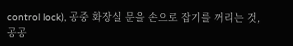control lock), 공중 화장실 문을 손으로 잡기를 꺼리는 것, 공공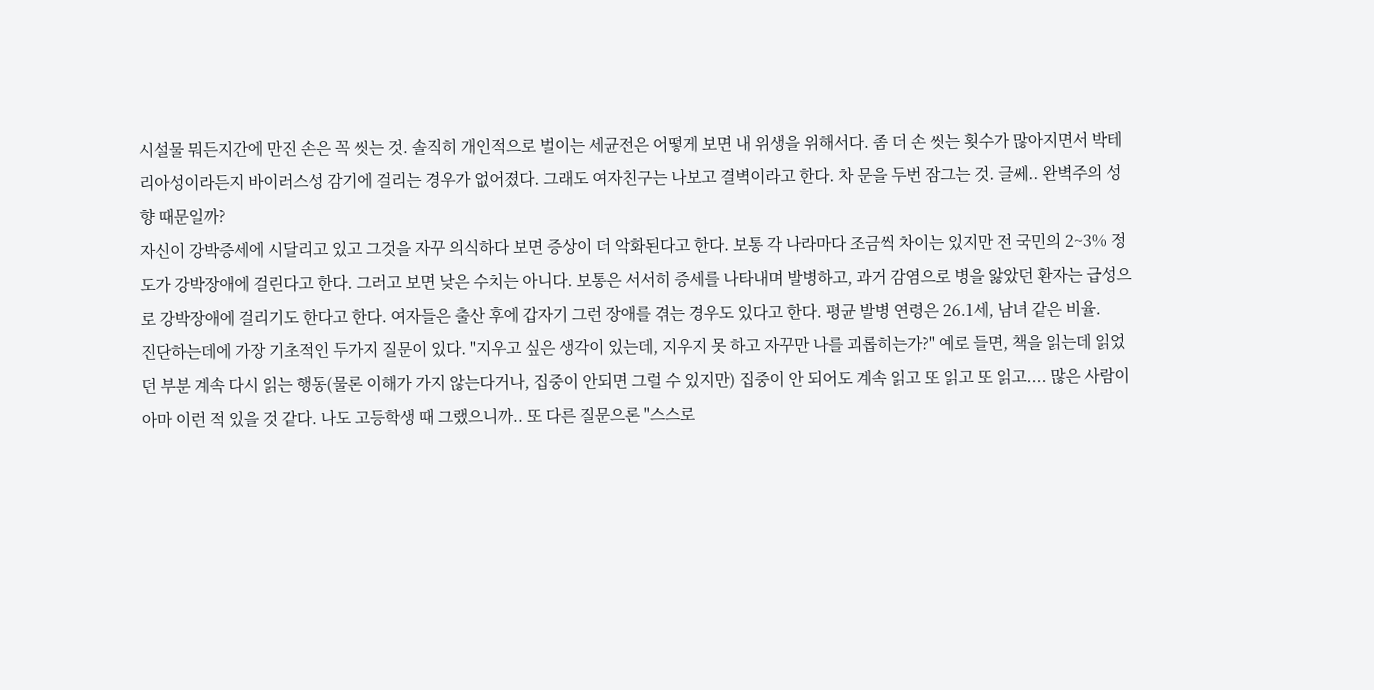시설물 뭐든지간에 만진 손은 꼭 씻는 것. 솔직히 개인적으로 벌이는 세균전은 어떻게 보면 내 위생을 위해서다. 좀 더 손 씻는 횟수가 많아지면서 박테리아성이라든지 바이러스성 감기에 걸리는 경우가 없어졌다. 그래도 여자친구는 나보고 결벽이라고 한다. 차 문을 두번 잠그는 것. 글쎄.. 완벽주의 성향 때문일까?
자신이 강박증세에 시달리고 있고 그것을 자꾸 의식하다 보면 증상이 더 악화된다고 한다. 보통 각 나라마다 조금씩 차이는 있지만 전 국민의 2~3% 정도가 강박장애에 걸린다고 한다. 그러고 보면 낮은 수치는 아니다. 보통은 서서히 증세를 나타내며 발병하고, 과거 감염으로 병을 앓았던 환자는 급성으로 강박장애에 걸리기도 한다고 한다. 여자들은 출산 후에 갑자기 그런 장애를 겪는 경우도 있다고 한다. 평균 발병 연령은 26.1세, 남녀 같은 비율.
진단하는데에 가장 기초적인 두가지 질문이 있다. "지우고 싶은 생각이 있는데, 지우지 못 하고 자꾸만 나를 괴롭히는가?" 예로 들면, 책을 읽는데 읽었던 부분 계속 다시 읽는 행동(물론 이해가 가지 않는다거나, 집중이 안되면 그럴 수 있지만) 집중이 안 되어도 계속 읽고 또 읽고 또 읽고.... 많은 사람이 아마 이런 적 있을 것 같다. 나도 고등학생 때 그랬으니까.. 또 다른 질문으론 "스스로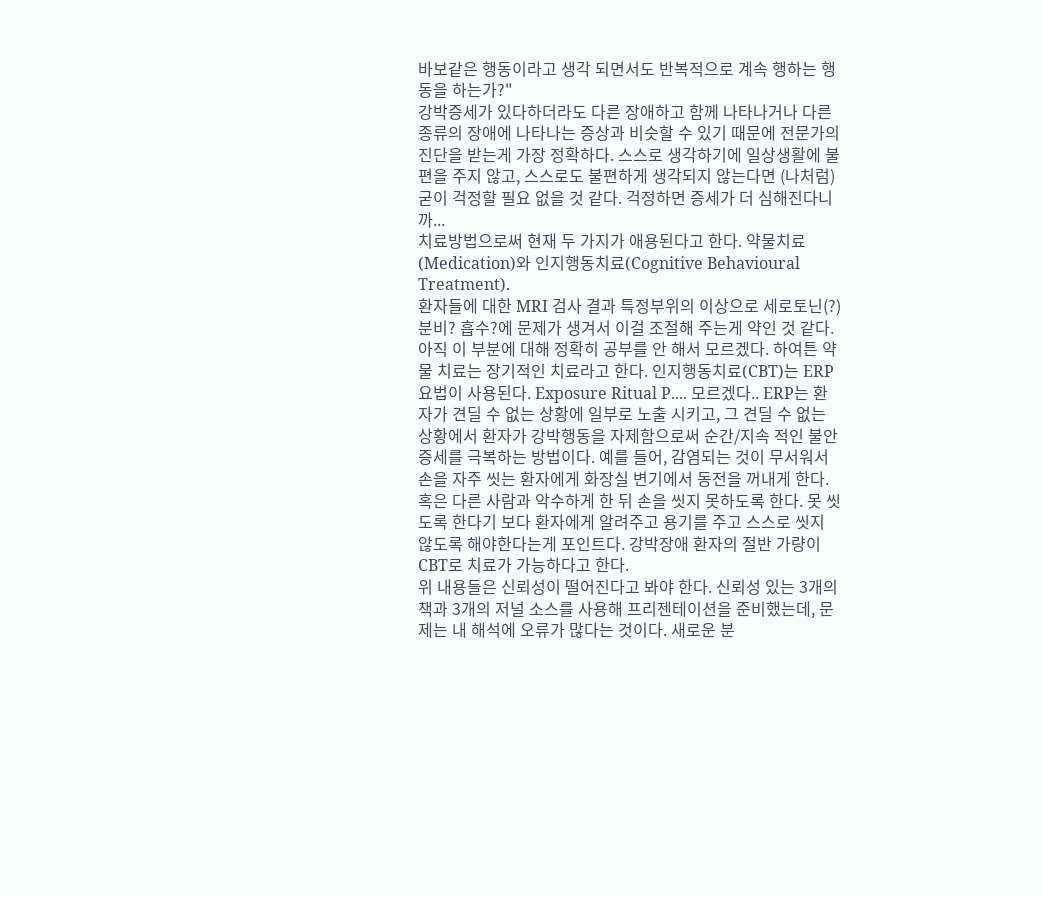바보같은 행동이라고 생각 되면서도 반복적으로 계속 행하는 행동을 하는가?"
강박증세가 있다하더라도 다른 장애하고 함께 나타나거나 다른 종류의 장애에 나타나는 증상과 비슷할 수 있기 때문에 전문가의 진단을 받는게 가장 정확하다. 스스로 생각하기에 일상생활에 불편을 주지 않고, 스스로도 불편하게 생각되지 않는다면 (나처럼) 굳이 걱정할 필요 없을 것 같다. 걱정하면 증세가 더 심해진다니까...
치료방법으로써 현재 두 가지가 애용된다고 한다. 약물치료(Medication)와 인지행동치료(Cognitive Behavioural Treatment).
환자들에 대한 MRI 검사 결과 특정부위의 이상으로 세로토닌(?) 분비? 흡수?에 문제가 생겨서 이걸 조절해 주는게 약인 것 같다. 아직 이 부분에 대해 정확히 공부를 안 해서 모르겠다. 하여튼 약물 치료는 장기적인 치료라고 한다. 인지행동치료(CBT)는 ERP요법이 사용된다. Exposure Ritual P.... 모르겠다.. ERP는 환자가 견딜 수 없는 상황에 일부로 노출 시키고, 그 견딜 수 없는 상황에서 환자가 강박행동을 자제함으로써 순간/지속 적인 불안 증세를 극복하는 방법이다. 예를 들어, 감염되는 것이 무서워서 손을 자주 씻는 환자에게 화장실 변기에서 동전을 꺼내게 한다. 혹은 다른 사람과 악수하게 한 뒤 손을 씻지 못하도록 한다. 못 씻도록 한다기 보다 환자에게 알려주고 용기를 주고 스스로 씻지 않도록 해야한다는게 포인트다. 강박장애 환자의 절반 가량이 CBT로 치료가 가능하다고 한다.
위 내용들은 신뢰성이 떨어진다고 봐야 한다. 신뢰성 있는 3개의 책과 3개의 저널 소스를 사용해 프리젠테이션을 준비했는데, 문제는 내 해석에 오류가 많다는 것이다. 새로운 분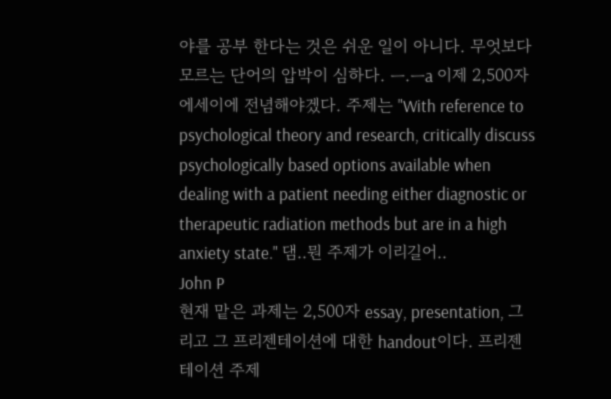야를 공부 한다는 것은 쉬운 일이 아니다. 무엇보다 모르는 단어의 압박이 심하다. ㅡ.ㅡa 이제 2,500자 에세이에 전념해야겠다. 주제는 "With reference to psychological theory and research, critically discuss psychologically based options available when dealing with a patient needing either diagnostic or therapeutic radiation methods but are in a high anxiety state." 댐..뭔 주제가 이리길어..
John P
현재 맡은 과제는 2,500자 essay, presentation, 그리고 그 프리젠테이션에 대한 handout이다. 프리젠테이션 주제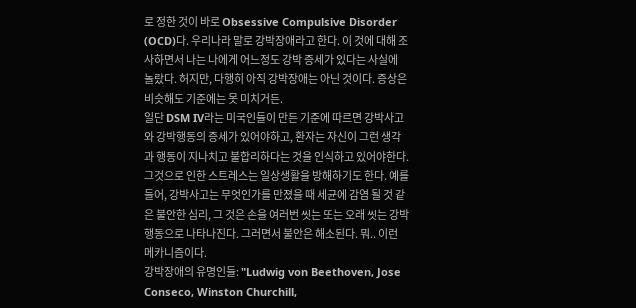로 정한 것이 바로 Obsessive Compulsive Disorder (OCD)다. 우리나라 말로 강박장애라고 한다. 이 것에 대해 조사하면서 나는 나에게 어느정도 강박 증세가 있다는 사실에 놀랐다. 허지만, 다행히 아직 강박장애는 아닌 것이다. 증상은 비슷해도 기준에는 못 미치거든.
일단 DSM IV라는 미국인들이 만든 기준에 따르면 강박사고와 강박행동의 증세가 있어야하고, 환자는 자신이 그런 생각과 행동이 지나치고 불합리하다는 것을 인식하고 있어야한다. 그것으로 인한 스트레스는 일상생활을 방해하기도 한다. 예를 들어, 강박사고는 무엇인가를 만졌을 때 세균에 감염 될 것 같은 불안한 심리, 그 것은 손을 여러번 씻는 또는 오래 씻는 강박행동으로 나타나진다. 그러면서 불안은 해소된다. 뭐.. 이런 메카니즘이다.
강박장애의 유명인들: "Ludwig von Beethoven, Jose Conseco, Winston Churchill,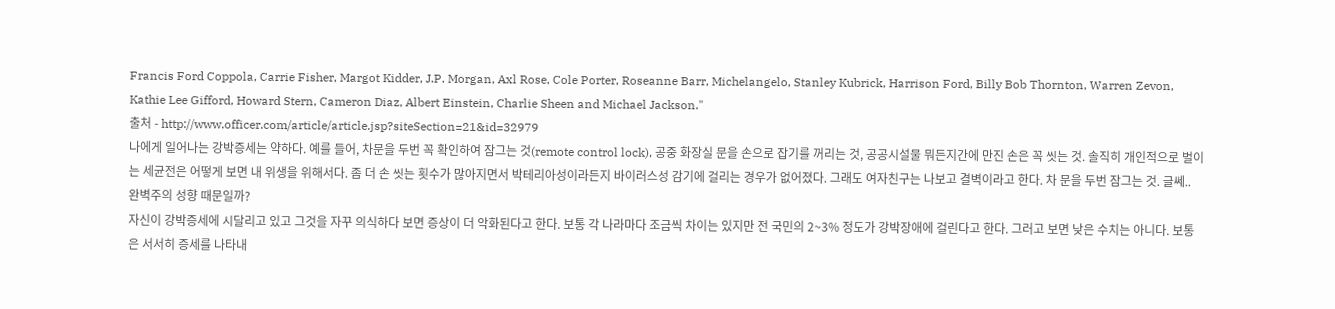Francis Ford Coppola, Carrie Fisher, Margot Kidder, J.P. Morgan, Axl Rose, Cole Porter, Roseanne Barr, Michelangelo, Stanley Kubrick, Harrison Ford, Billy Bob Thornton, Warren Zevon, Kathie Lee Gifford, Howard Stern, Cameron Diaz, Albert Einstein, Charlie Sheen and Michael Jackson."
출처 - http://www.officer.com/article/article.jsp?siteSection=21&id=32979
나에게 일어나는 강박증세는 약하다. 예를 들어, 차문을 두번 꼭 확인하여 잠그는 것(remote control lock), 공중 화장실 문을 손으로 잡기를 꺼리는 것, 공공시설물 뭐든지간에 만진 손은 꼭 씻는 것. 솔직히 개인적으로 벌이는 세균전은 어떻게 보면 내 위생을 위해서다. 좀 더 손 씻는 횟수가 많아지면서 박테리아성이라든지 바이러스성 감기에 걸리는 경우가 없어졌다. 그래도 여자친구는 나보고 결벽이라고 한다. 차 문을 두번 잠그는 것. 글쎄.. 완벽주의 성향 때문일까?
자신이 강박증세에 시달리고 있고 그것을 자꾸 의식하다 보면 증상이 더 악화된다고 한다. 보통 각 나라마다 조금씩 차이는 있지만 전 국민의 2~3% 정도가 강박장애에 걸린다고 한다. 그러고 보면 낮은 수치는 아니다. 보통은 서서히 증세를 나타내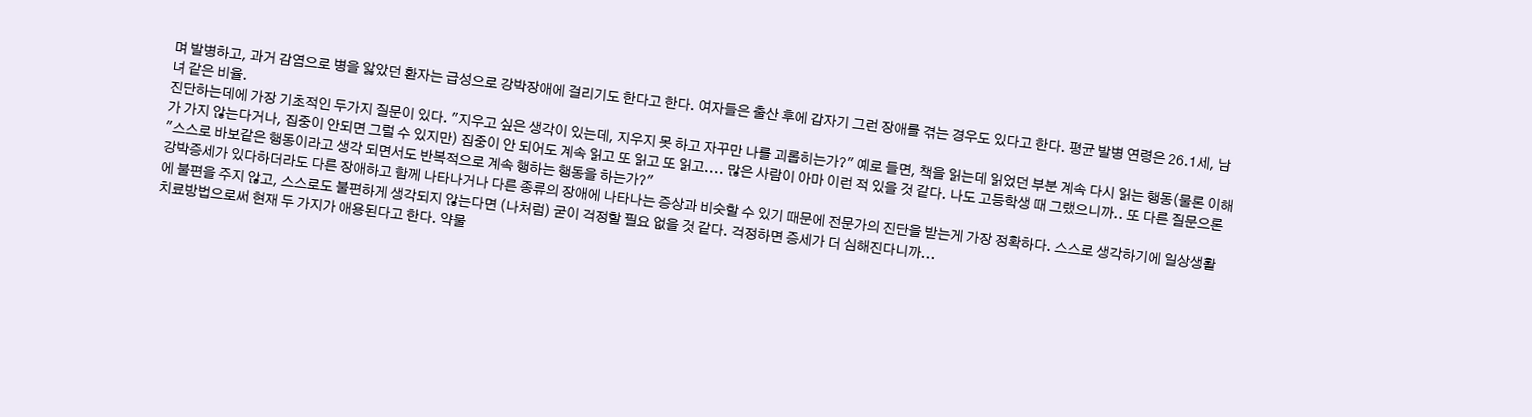며 발병하고, 과거 감염으로 병을 앓았던 환자는 급성으로 강박장애에 걸리기도 한다고 한다. 여자들은 출산 후에 갑자기 그런 장애를 겪는 경우도 있다고 한다. 평균 발병 연령은 26.1세, 남녀 같은 비율.
진단하는데에 가장 기초적인 두가지 질문이 있다. "지우고 싶은 생각이 있는데, 지우지 못 하고 자꾸만 나를 괴롭히는가?" 예로 들면, 책을 읽는데 읽었던 부분 계속 다시 읽는 행동(물론 이해가 가지 않는다거나, 집중이 안되면 그럴 수 있지만) 집중이 안 되어도 계속 읽고 또 읽고 또 읽고.... 많은 사람이 아마 이런 적 있을 것 같다. 나도 고등학생 때 그랬으니까.. 또 다른 질문으론 "스스로 바보같은 행동이라고 생각 되면서도 반복적으로 계속 행하는 행동을 하는가?"
강박증세가 있다하더라도 다른 장애하고 함께 나타나거나 다른 종류의 장애에 나타나는 증상과 비슷할 수 있기 때문에 전문가의 진단을 받는게 가장 정확하다. 스스로 생각하기에 일상생활에 불편을 주지 않고, 스스로도 불편하게 생각되지 않는다면 (나처럼) 굳이 걱정할 필요 없을 것 같다. 걱정하면 증세가 더 심해진다니까...
치료방법으로써 현재 두 가지가 애용된다고 한다. 약물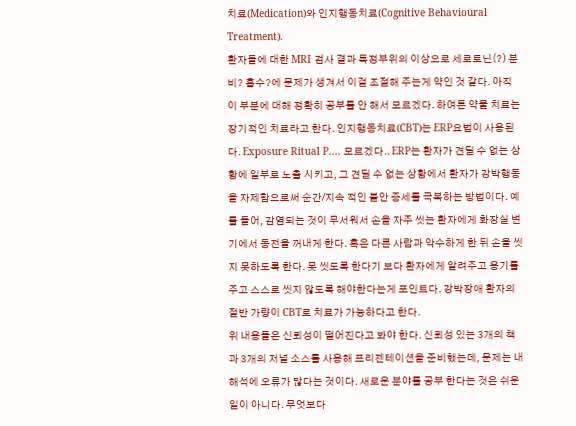치료(Medication)와 인지행동치료(Cognitive Behavioural Treatment).
환자들에 대한 MRI 검사 결과 특정부위의 이상으로 세로토닌(?) 분비? 흡수?에 문제가 생겨서 이걸 조절해 주는게 약인 것 같다. 아직 이 부분에 대해 정확히 공부를 안 해서 모르겠다. 하여튼 약물 치료는 장기적인 치료라고 한다. 인지행동치료(CBT)는 ERP요법이 사용된다. Exposure Ritual P.... 모르겠다.. ERP는 환자가 견딜 수 없는 상황에 일부로 노출 시키고, 그 견딜 수 없는 상황에서 환자가 강박행동을 자제함으로써 순간/지속 적인 불안 증세를 극복하는 방법이다. 예를 들어, 감염되는 것이 무서워서 손을 자주 씻는 환자에게 화장실 변기에서 동전을 꺼내게 한다. 혹은 다른 사람과 악수하게 한 뒤 손을 씻지 못하도록 한다. 못 씻도록 한다기 보다 환자에게 알려주고 용기를 주고 스스로 씻지 않도록 해야한다는게 포인트다. 강박장애 환자의 절반 가량이 CBT로 치료가 가능하다고 한다.
위 내용들은 신뢰성이 떨어진다고 봐야 한다. 신뢰성 있는 3개의 책과 3개의 저널 소스를 사용해 프리젠테이션을 준비했는데, 문제는 내 해석에 오류가 많다는 것이다. 새로운 분야를 공부 한다는 것은 쉬운 일이 아니다. 무엇보다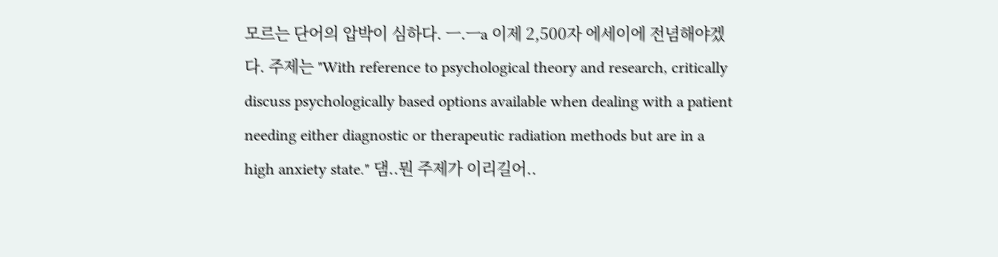모르는 단어의 압박이 심하다. ㅡ.ㅡa 이제 2,500자 에세이에 전념해야겠다. 주제는 "With reference to psychological theory and research, critically discuss psychologically based options available when dealing with a patient needing either diagnostic or therapeutic radiation methods but are in a high anxiety state." 댐..뭔 주제가 이리길어..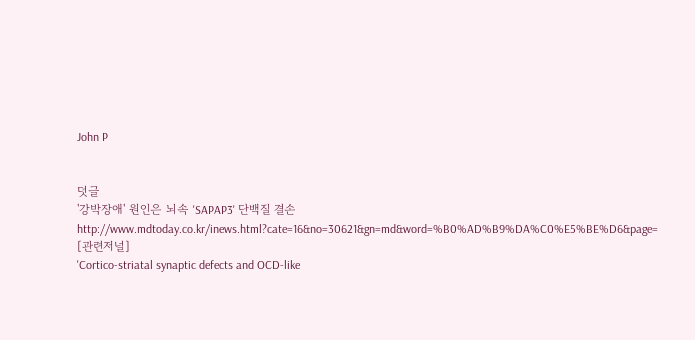John P


덧글
'강박장애' 원인은 뇌속 'SAPAP3' 단백질 결손
http://www.mdtoday.co.kr/inews.html?cate=16&no=30621&gn=md&word=%B0%AD%B9%DA%C0%E5%BE%D6&page=
[관련저널]
'Cortico-striatal synaptic defects and OCD-like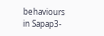behaviours in Sapap3-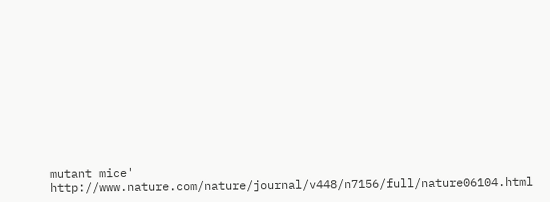mutant mice'
http://www.nature.com/nature/journal/v448/n7156/full/nature06104.html